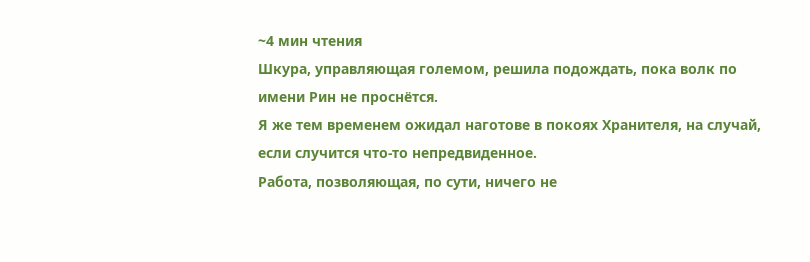~4 мин чтения
Шкура, управляющая големом, решила подождать, пока волк по имени Рин не проснётся.
Я же тем временем ожидал наготове в покоях Хранителя, на случай, если случится что-то непредвиденное.
Работа, позволяющая, по сути, ничего не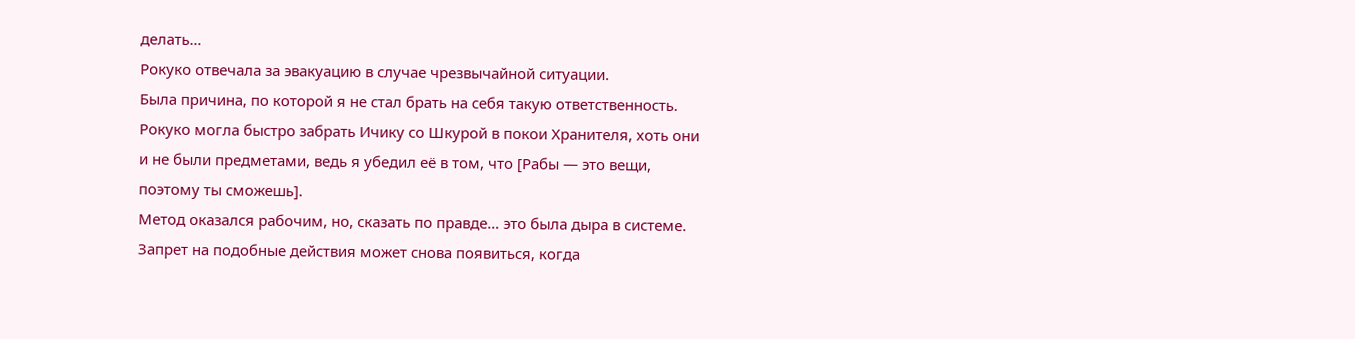делать…
Рокуко отвечала за эвакуацию в случае чрезвычайной ситуации.
Была причина, по которой я не стал брать на себя такую ответственность.
Рокуко могла быстро забрать Ичику со Шкурой в покои Хранителя, хоть они и не были предметами, ведь я убедил её в том, что [Рабы — это вещи, поэтому ты сможешь].
Метод оказался рабочим, но, сказать по правде… это была дыра в системе.
Запрет на подобные действия может снова появиться, когда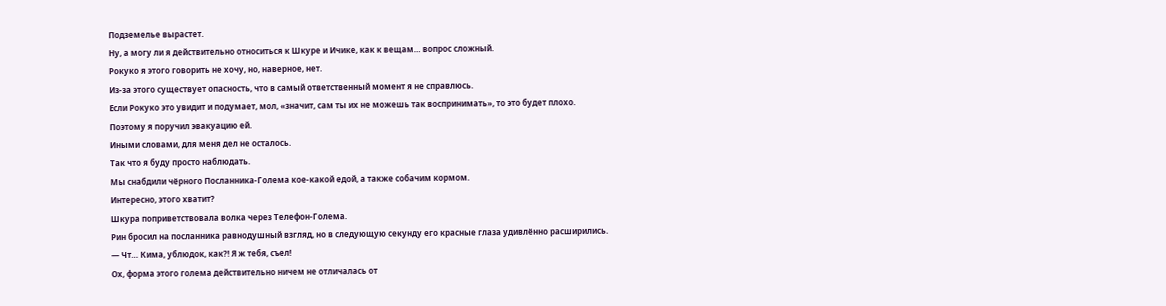Подземелье вырастет.
Ну, а могу ли я действительно относиться к Шкуре и Ичике, как к вещам… вопрос сложный.
Рокуко я этого говорить не хочу, но, наверное, нет.
Из-за этого существует опасность, что в самый ответственный момент я не справлюсь.
Если Рокуко это увидит и подумает, мол, «значит, сам ты их не можешь так воспринимать», то это будет плохо.
Поэтому я поручил эвакуацию ей.
Иными словами, для меня дел не осталось.
Так что я буду просто наблюдать.
Мы снабдили чёрного Посланника-Голема кое-какой едой, а также собачим кормом.
Интересно, этого хватит?
Шкура поприветствовала волка через Телефон-Голема.
Рин бросил на посланника равнодушный взгляд, но в следующую секунду его красные глаза удивлённо расширились.
— Чт… Кима, ублюдок, как?! Я ж тебя, съел!
Ох, форма этого голема действительно ничем не отличалась от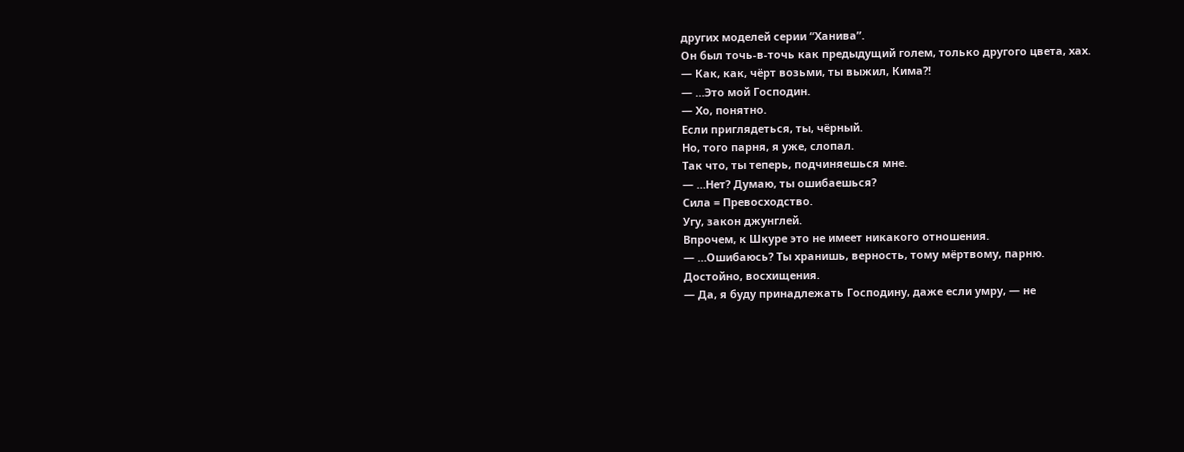других моделей серии “Ханива”.
Он был точь-в-точь как предыдущий голем, только другого цвета, хах.
— Как, как, чёрт возьми, ты выжил, Кима?!
— …Это мой Господин.
— Хо, понятно.
Если приглядеться, ты, чёрный.
Но, того парня, я уже, слопал.
Так что, ты теперь, подчиняешься мне.
— …Нет? Думаю, ты ошибаешься?
Сила = Превосходство.
Угу, закон джунглей.
Впрочем, к Шкуре это не имеет никакого отношения.
— …Ошибаюсь? Ты хранишь, верность, тому мёртвому, парню.
Достойно, восхищения.
— Да, я буду принадлежать Господину, даже если умру, — не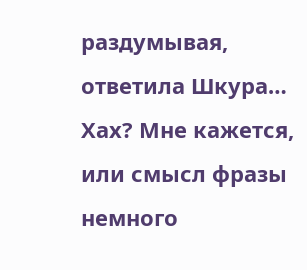раздумывая, ответила Шкура…
Хах? Мне кажется, или смысл фразы немного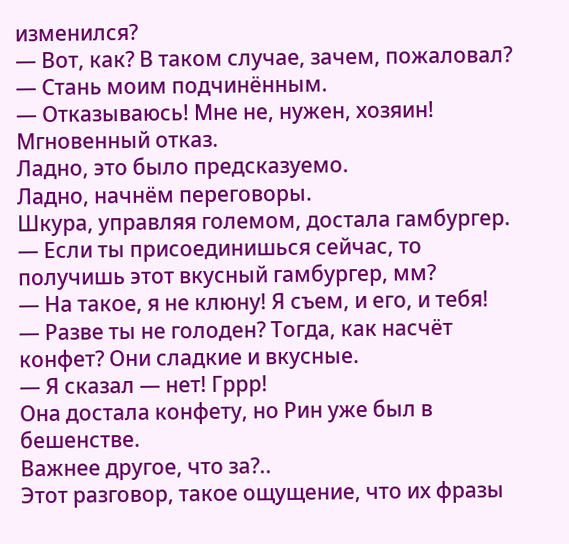изменился?
— Вот, как? В таком случае, зачем, пожаловал?
— Стань моим подчинённым.
— Отказываюсь! Мне не, нужен, хозяин!
Мгновенный отказ.
Ладно, это было предсказуемо.
Ладно, начнём переговоры.
Шкура, управляя големом, достала гамбургер.
— Если ты присоединишься сейчас, то получишь этот вкусный гамбургер, мм?
— На такое, я не клюну! Я съем, и его, и тебя!
— Разве ты не голоден? Тогда, как насчёт конфет? Они сладкие и вкусные.
— Я сказал — нет! Гррр!
Она достала конфету, но Рин уже был в бешенстве.
Важнее другое, что за?..
Этот разговор, такое ощущение, что их фразы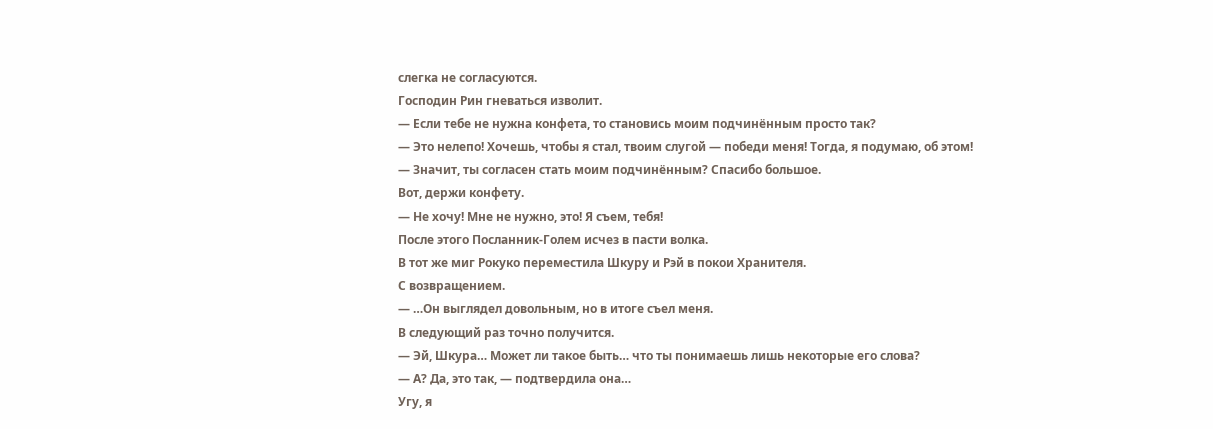слегка не согласуются.
Господин Рин гневаться изволит.
— Если тебе не нужна конфета, то становись моим подчинённым просто так?
— Это нелепо! Хочешь, чтобы я стал, твоим слугой — победи меня! Тогда, я подумаю, об этом!
— Значит, ты согласен стать моим подчинённым? Спасибо большое.
Вот, держи конфету.
— Не хочу! Мне не нужно, это! Я съем, тебя!
После этого Посланник-Голем исчез в пасти волка.
В тот же миг Рокуко переместила Шкуру и Рэй в покои Хранителя.
С возвращением.
— …Он выглядел довольным, но в итоге съел меня.
В следующий раз точно получится.
— Эй, Шкура… Может ли такое быть… что ты понимаешь лишь некоторые его слова?
— А? Да, это так, — подтвердила она…
Угу, я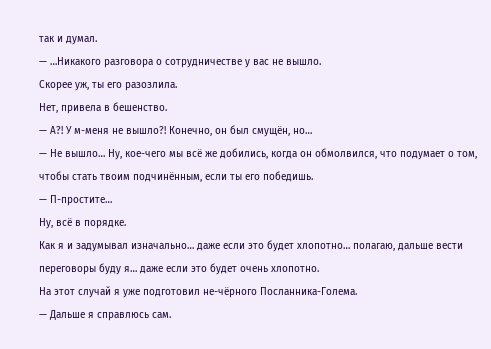так и думал.
— …Никакого разговора о сотрудничестве у вас не вышло.
Скорее уж, ты его разозлила.
Нет, привела в бешенство.
— А?! У м-меня не вышло?! Конечно, он был смущён, но…
— Не вышло… Ну, кое-чего мы всё же добились, когда он обмолвился, что подумает о том, чтобы стать твоим подчинённым, если ты его победишь.
— П-простите…
Ну, всё в порядке.
Как я и задумывал изначально… даже если это будет хлопотно… полагаю, дальше вести переговоры буду я… даже если это будет очень хлопотно.
На этот случай я уже подготовил не-чёрного Посланника-Голема.
— Дальше я справлюсь сам.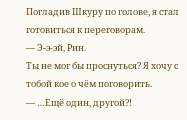Погладив Шкуру по голове, я стал готовиться к переговорам.
— Э-э-эй, Рин.
Ты не мог бы проснуться? Я хочу с тобой кое о чём поговорить.
— …Ещё один, другой?!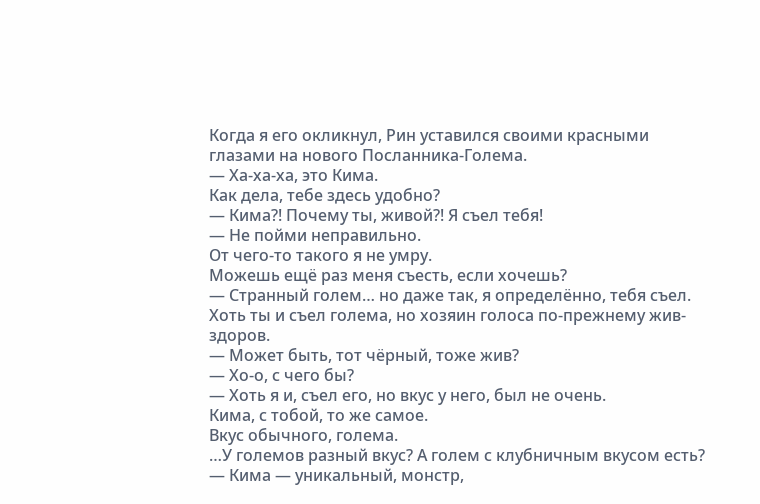Когда я его окликнул, Рин уставился своими красными глазами на нового Посланника-Голема.
— Ха-ха-ха, это Кима.
Как дела, тебе здесь удобно?
— Кима?! Почему ты, живой?! Я съел тебя!
— Не пойми неправильно.
От чего-то такого я не умру.
Можешь ещё раз меня съесть, если хочешь?
— Странный голем… но даже так, я определённо, тебя съел.
Хоть ты и съел голема, но хозяин голоса по-прежнему жив-здоров.
— Может быть, тот чёрный, тоже жив?
— Хо-о, с чего бы?
— Хоть я и, съел его, но вкус у него, был не очень.
Кима, с тобой, то же самое.
Вкус обычного, голема.
…У големов разный вкус? А голем с клубничным вкусом есть?
— Кима — уникальный, монстр,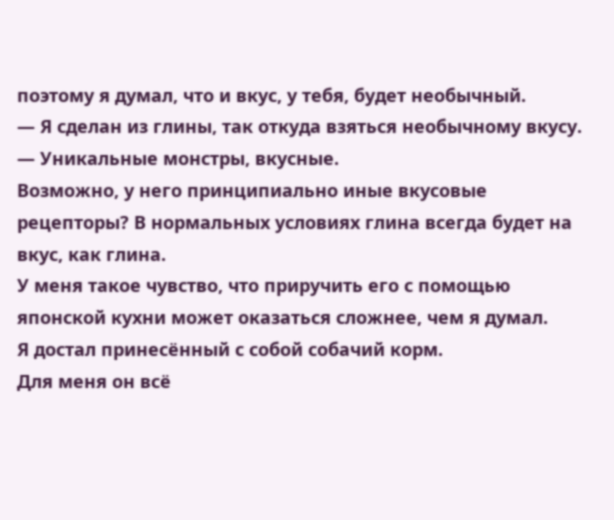поэтому я думал, что и вкус, у тебя, будет необычный.
— Я сделан из глины, так откуда взяться необычному вкусу.
— Уникальные монстры, вкусные.
Возможно, у него принципиально иные вкусовые рецепторы? В нормальных условиях глина всегда будет на вкус, как глина.
У меня такое чувство, что приручить его с помощью японской кухни может оказаться сложнее, чем я думал.
Я достал принесённый с собой собачий корм.
Для меня он всё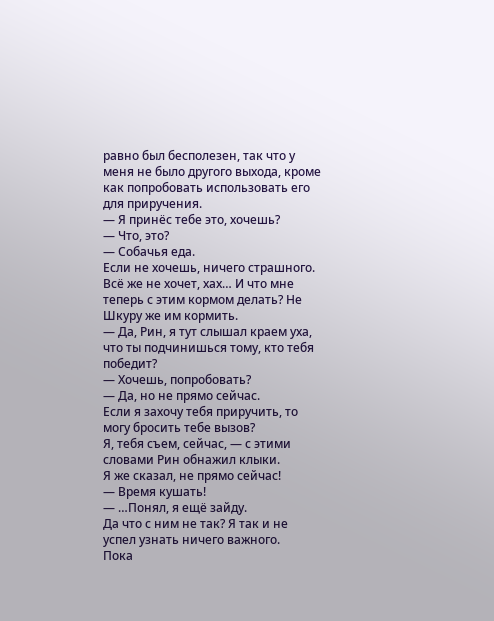равно был бесполезен, так что у меня не было другого выхода, кроме как попробовать использовать его для приручения.
— Я принёс тебе это, хочешь?
— Что, это?
— Собачья еда.
Если не хочешь, ничего страшного.
Всё же не хочет, хах… И что мне теперь с этим кормом делать? Не Шкуру же им кормить.
— Да, Рин, я тут слышал краем уха, что ты подчинишься тому, кто тебя победит?
— Хочешь, попробовать?
— Да, но не прямо сейчас.
Если я захочу тебя приручить, то могу бросить тебе вызов?
Я, тебя съем, сейчас, — с этими словами Рин обнажил клыки.
Я же сказал, не прямо сейчас!
— Время кушать!
— …Понял, я ещё зайду.
Да что с ним не так? Я так и не успел узнать ничего важного.
Пока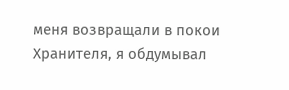меня возвращали в покои Хранителя, я обдумывал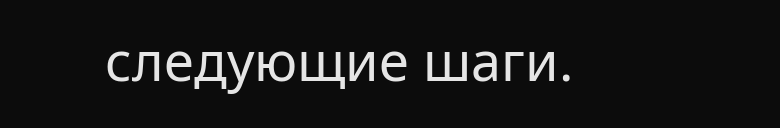следующие шаги.